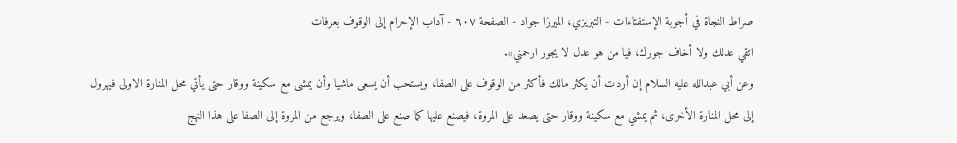صراط النجاة في أجوبة الإستفتاءات - التبريزي، الميرزا جواد - الصفحة ٦٠٧ - آداب الإحرام إلى الوقوف بعرفات
اتقي عدلك ولا أخاف جورك، فيا من هو عدل لا يجور ارحمني».
وعن أبي عبدالله عليه السلام إن أردت أن يكثر مالك فأكثر من الوقوف على الصفا، ويستحب أن يسعى ماشيا وأن يمشى مع سكينة ووقار حتى يأتي محل المنارة الاولى فيهرول إلى محل المنارة الأخرى، ثم يمشي مع سكينة ووقار حتى يصعد على المروة، فيصنع عليها كما صنع على الصفا، ويرجع من المروة إلى الصفا على هذا النهج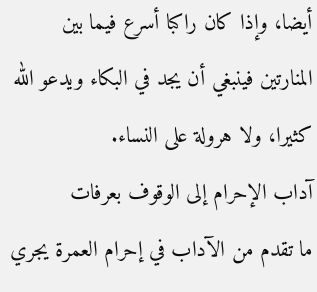أيضا، وإذا كان راكبا أسرع فيما بين المنارتين فينبغي أن يجد في البكاء ويدعو الله كثيرا، ولا هرولة على النساء.
آداب الإحرام إلى الوقوف بعرفات
ما تقدم من الآداب في إحرام العمرة يجري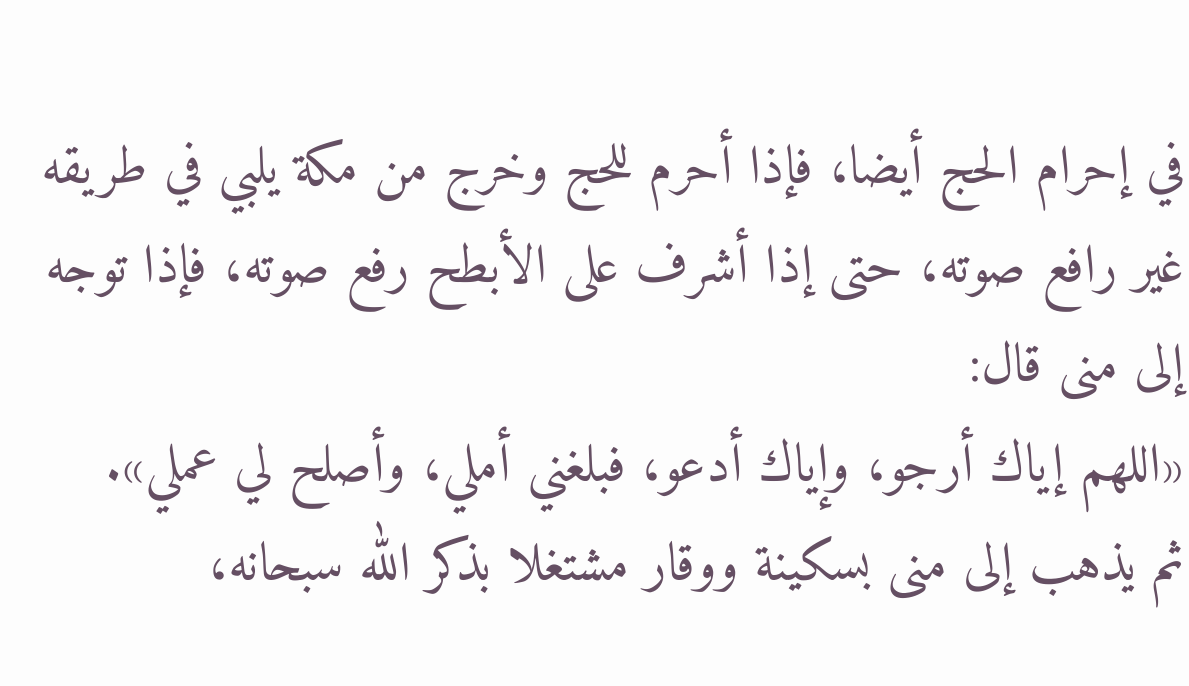في إحرام الحج أيضا، فإذا أحرم للحج وخرج من مكة يلبي في طريقه غير رافع صوته، حتى إذا أشرف على الأبطح رفع صوته، فإذا توجه إلى منى قال:
«اللهم إياك أرجو، وإياك أدعو، فبلغني أملي، وأصلح لي عملي».
ثم يذهب إلى منى بسكينة ووقار مشتغلا بذكر الله سبحانه،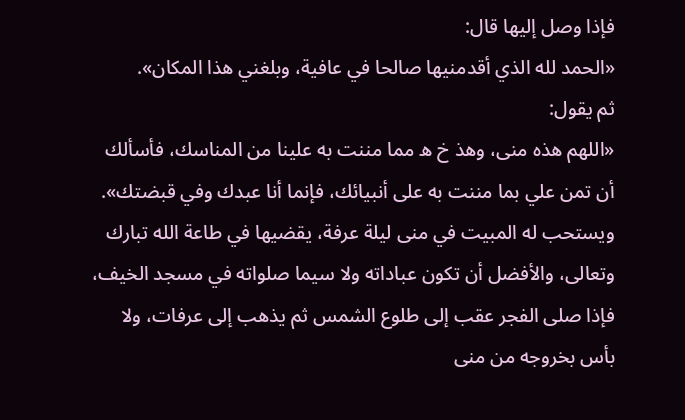فإذا وصل إليها قال:
«الحمد لله الذي أقدمنيها صالحا في عافية، وبلغني هذا المكان».
ثم يقول:
«اللهم هذه منى، وهذ خ ه مما مننت به علينا من المناسك، فأسألك أن تمن علي بما مننت به على أنبيائك، فإنما أنا عبدك وفي قبضتك».
ويستحب له المبيت في منى ليلة عرفة، يقضيها في طاعة الله تبارك وتعالى، والأفضل أن تكون عباداته ولا سيما صلواته في مسجد الخيف، فإذا صلى الفجر عقب إلى طلوع الشمس ثم يذهب إلى عرفات، ولا بأس بخروجه من منى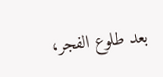بعد طلوع الفجر،